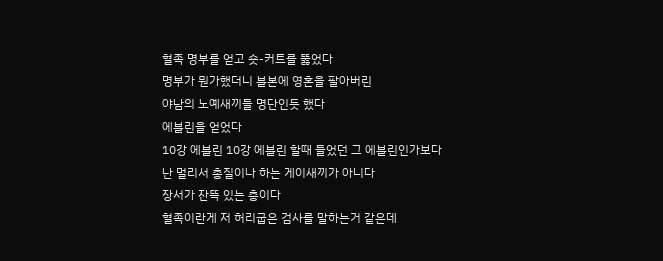혈족 명부를 얻고 숏-커트를 뚫었다
명부가 뭔가했더니 블본에 영혼을 팔아버린
야남의 노예새끼들 명단인듯 했다
에블린을 얻었다
10강 에블린 10강 에블린 할때 들었던 그 에블린인가보다
난 멀리서 총질이나 하는 게이새끼가 아니다
장서가 잔뜩 있는 층이다
혈족이란게 저 허리굽은 검사를 말하는거 같은데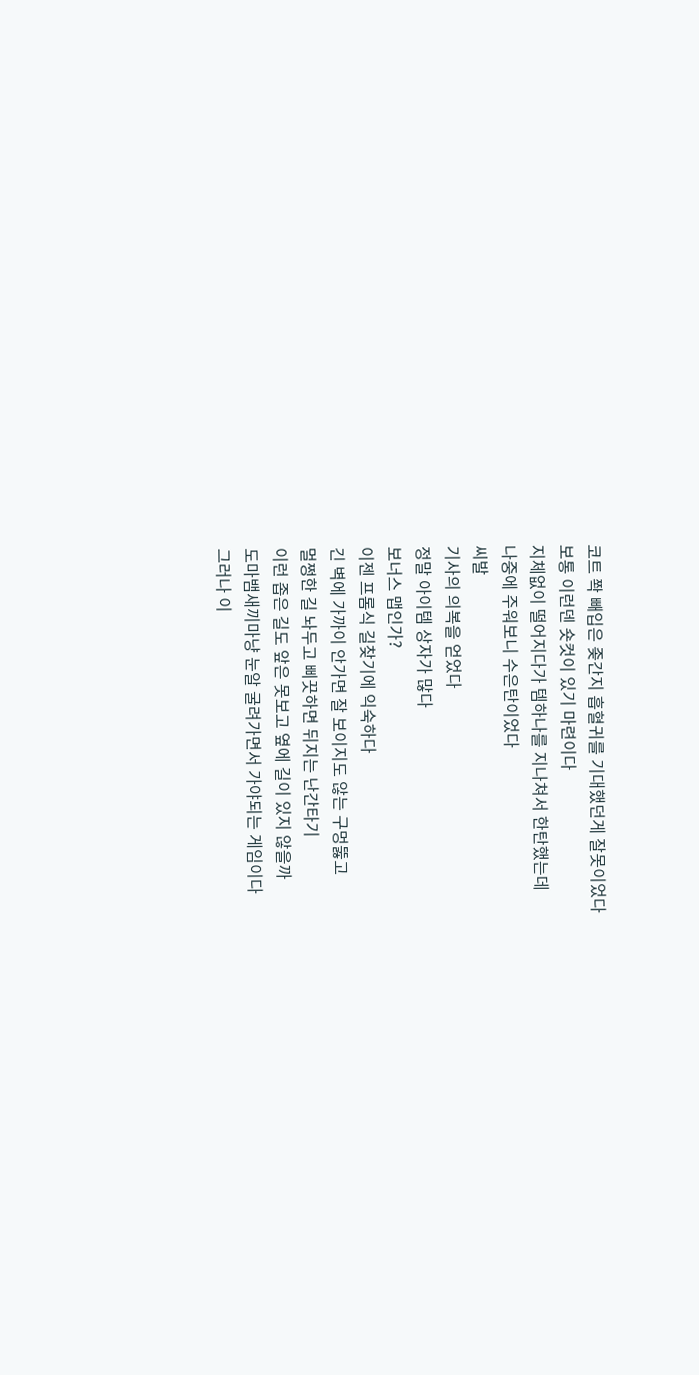코트 쫙 빼입은 좆간지 흡혈귀를 기대했던게 잘못이었다
보통 이런덴 숏컷이 있기 마련이다
지체없이 떨어지다가 템하나를 지나쳐서 한탄했는데
나중에 주워보니 수은탄이었다
씨발
기사의 의복을 얻었다
정말 아이템 상자가 많다
보너스 맵인가?
이젠 프롬식 길찾기에 익숙하다
긴 벽에 가까이 안가면 잘 보이지도 않는 구멍뚫고
멀쩡한 길 놔두고 삐끗하면 뒤지는 난간타기
이런 좁은 길도 앞은 못보고 옆에 길이 있지 않을까
도마뱀새끼마냥 눈알 굴려가면서 가야되는 게임이다
그러나 이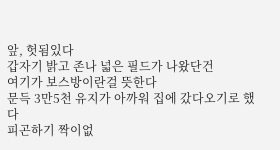앞, 헛됨있다
갑자기 밝고 존나 넓은 필드가 나왔단건
여기가 보스방이란걸 뜻한다
문득 3만5천 유지가 아까워 집에 갔다오기로 했다
피곤하기 짝이없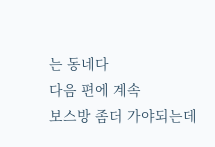는 동네다
다음 편에 계속
보스방 좀더 가야되는데